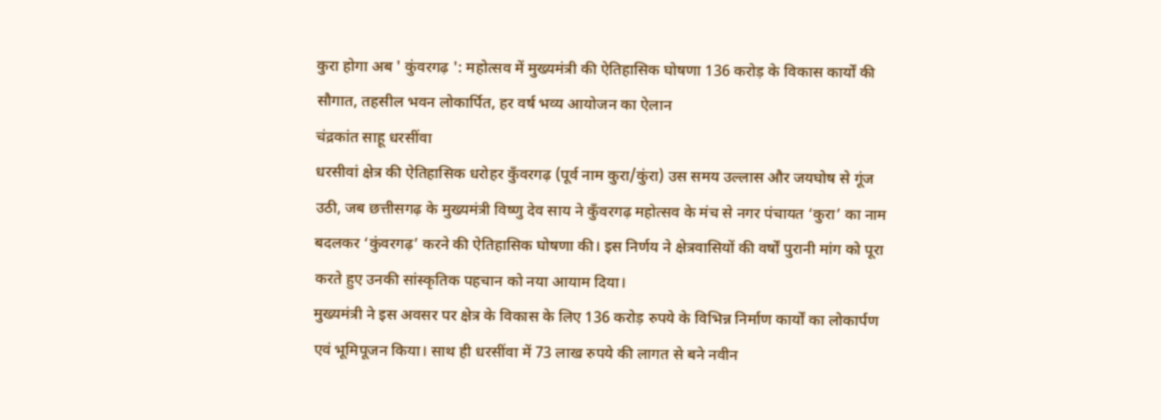कुरा होगा अब ' कुंवरगढ़ ': महोत्सव में मुख्यमंत्री की ऐतिहासिक घोषणा 136 करोड़ के विकास कार्यों की सौगात, तहसील भवन लोकार्पित, हर वर्ष भव्य आयोजन का ऐलान
चंद्रकांत साहू धरसींवा
धरसीवां क्षेत्र की ऐतिहासिक धरोहर कुँवरगढ़ (पूर्व नाम कुरा/कुंरा) उस समय उल्लास और जयघोष से गूंज उठी, जब छत्तीसगढ़ के मुख्यमंत्री विष्णु देव साय ने कुँवरगढ़ महोत्सव के मंच से नगर पंचायत ‘कुरा’ का नाम बदलकर ‘कुंवरगढ़’ करने की ऐतिहासिक घोषणा की। इस निर्णय ने क्षेत्रवासियों की वर्षों पुरानी मांग को पूरा करते हुए उनकी सांस्कृतिक पहचान को नया आयाम दिया।
मुख्यमंत्री ने इस अवसर पर क्षेत्र के विकास के लिए 136 करोड़ रुपये के विभिन्न निर्माण कार्यों का लोकार्पण एवं भूमिपूजन किया। साथ ही धरसींवा में 73 लाख रुपये की लागत से बने नवीन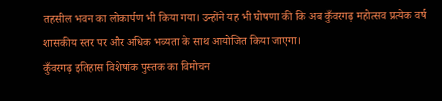तहसील भवन का लोकार्पण भी किया गया। उन्होंने यह भी घोषणा की कि अब कुँवरगढ़ महोत्सव प्रत्येक वर्ष शासकीय स्तर पर और अधिक भव्यता के साथ आयोजित किया जाएगा।
कुँवरगढ़ इतिहास विशेषांक पुस्तक का विमोचन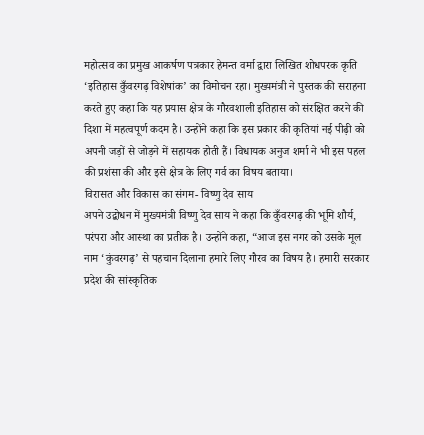महोत्सव का प्रमुख आकर्षण पत्रकार हेमन्त वर्मा द्वारा लिखित शोधपरक कृति ‘इतिहास कुँवरगढ़ विशेषांक’ का विमोचन रहा। मुख्यमंत्री ने पुस्तक की सराहना करते हुए कहा कि यह प्रयास क्षेत्र के गौरवशाली इतिहास को संरक्षित करने की दिशा में महत्वपूर्ण कदम है। उन्होंने कहा कि इस प्रकार की कृतियां नई पीढ़ी को अपनी जड़ों से जोड़ने में सहायक होती हैं। विधायक अनुज शर्मा ने भी इस पहल की प्रशंसा की और इसे क्षेत्र के लिए गर्व का विषय बताया।
विरासत और विकास का संगम- विष्णु देव साय
अपने उद्बोधन में मुख्यमंत्री विष्णु देव साय ने कहा कि कुँवरगढ़ की भूमि शौर्य, परंपरा और आस्था का प्रतीक है। उन्होंने कहा, “आज इस नगर को उसके मूल नाम ‘कुंवरगढ़’ से पहचान दिलाना हमारे लिए गौरव का विषय है। हमारी सरकार प्रदेश की सांस्कृतिक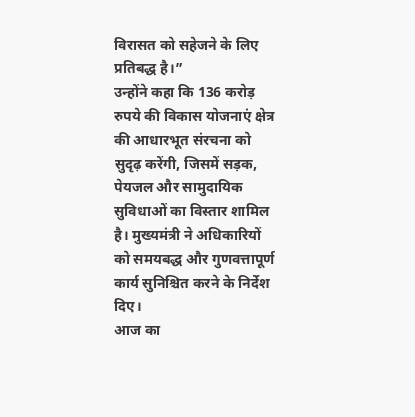विरासत को सहेजने के लिए प्रतिबद्ध है।”
उन्होंने कहा कि 136 करोड़ रुपये की विकास योजनाएं क्षेत्र की आधारभूत संरचना को सुदृढ़ करेंगी, जिसमें सड़क, पेयजल और सामुदायिक सुविधाओं का विस्तार शामिल है। मुख्यमंत्री ने अधिकारियों को समयबद्ध और गुणवत्तापूर्ण कार्य सुनिश्चित करने के निर्देश दिए।
आज का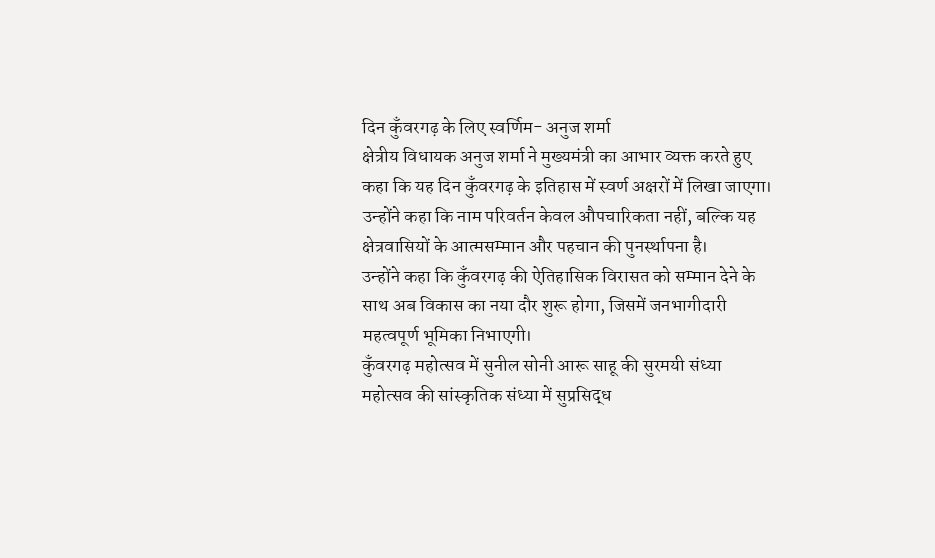दिन कुँवरगढ़ के लिए स्वर्णिम- अनुज शर्मा
क्षेत्रीय विधायक अनुज शर्मा ने मुख्यमंत्री का आभार व्यक्त करते हुए कहा कि यह दिन कुँवरगढ़ के इतिहास में स्वर्ण अक्षरों में लिखा जाएगा। उन्होंने कहा कि नाम परिवर्तन केवल औपचारिकता नहीं, बल्कि यह क्षेत्रवासियों के आत्मसम्मान और पहचान की पुनर्स्थापना है।
उन्होंने कहा कि कुँवरगढ़ की ऐतिहासिक विरासत को सम्मान देने के साथ अब विकास का नया दौर शुरू होगा, जिसमें जनभागीदारी महत्वपूर्ण भूमिका निभाएगी।
कुँवरगढ़ महोत्सव में सुनील सोनी आरू साहू की सुरमयी संध्या
महोत्सव की सांस्कृतिक संध्या में सुप्रसिद्ध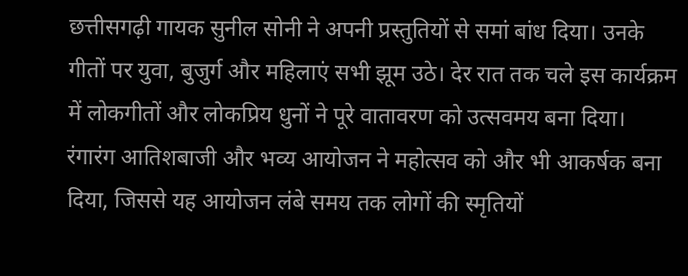छत्तीसगढ़ी गायक सुनील सोनी ने अपनी प्रस्तुतियों से समां बांध दिया। उनके गीतों पर युवा, बुजुर्ग और महिलाएं सभी झूम उठे। देर रात तक चले इस कार्यक्रम में लोकगीतों और लोकप्रिय धुनों ने पूरे वातावरण को उत्सवमय बना दिया।
रंगारंग आतिशबाजी और भव्य आयोजन ने महोत्सव को और भी आकर्षक बना दिया, जिससे यह आयोजन लंबे समय तक लोगों की स्मृतियों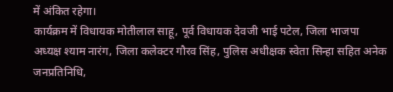में अंकित रहेगा।
कार्यक्रम में विधायक मोतीलाल साहू, पूर्व विधायक देवजी भाई पटेल, जिला भाजपा अध्यक्ष श्याम नारंग, जिला कलेक्टर गौरव सिंह, पुलिस अधीक्षक स्वेता सिन्हा सहित अनेक जनप्रतिनिधि,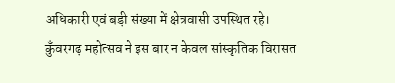अधिकारी एवं बड़ी संख्या में क्षेत्रवासी उपस्थित रहे।
कुँवरगढ़ महोत्सव ने इस बार न केवल सांस्कृतिक विरासत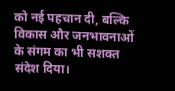को नई पहचान दी, बल्कि विकास और जनभावनाओं के संगम का भी सशक्त संदेश दिया।